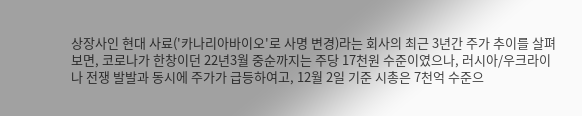상장사인 현대 사료('카나리아바이오'로 사명 변경)라는 회사의 최근 3년간 주가 추이를 살펴 보면, 코로나가 한창이던 22년3월 중순까지는 주당 17천원 수준이였으나, 러시아/우크라이나 전쟁 발발과 동시에 주가가 급등하여고, 12월 2일 기준 시총은 7천억 수준으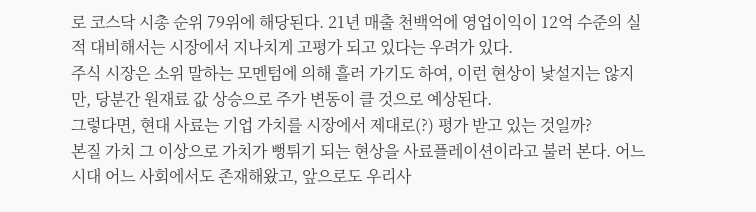로 코스닥 시총 순위 79위에 해당된다. 21년 매출 천백억에 영업이익이 12억 수준의 실적 대비해서는 시장에서 지나치게 고평가 되고 있다는 우려가 있다.
주식 시장은 소위 말하는 모멘텀에 의해 흘러 가기도 하여, 이런 현상이 낯설지는 않지만, 당분간 원재료 값 상승으로 주가 변동이 클 것으로 예상된다.
그렇다면, 현대 사료는 기업 가치를 시장에서 제대로(?) 평가 받고 있는 것일까?
본질 가치 그 이상으로 가치가 뻥튀기 되는 현상을 사료플레이션이라고 불러 본다. 어느 시대 어느 사회에서도 존재해왔고, 앞으로도 우리사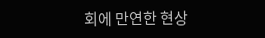회에 만연한 현상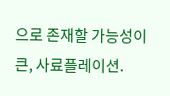으로 존재할 가능성이 큰, 사료플레이션.